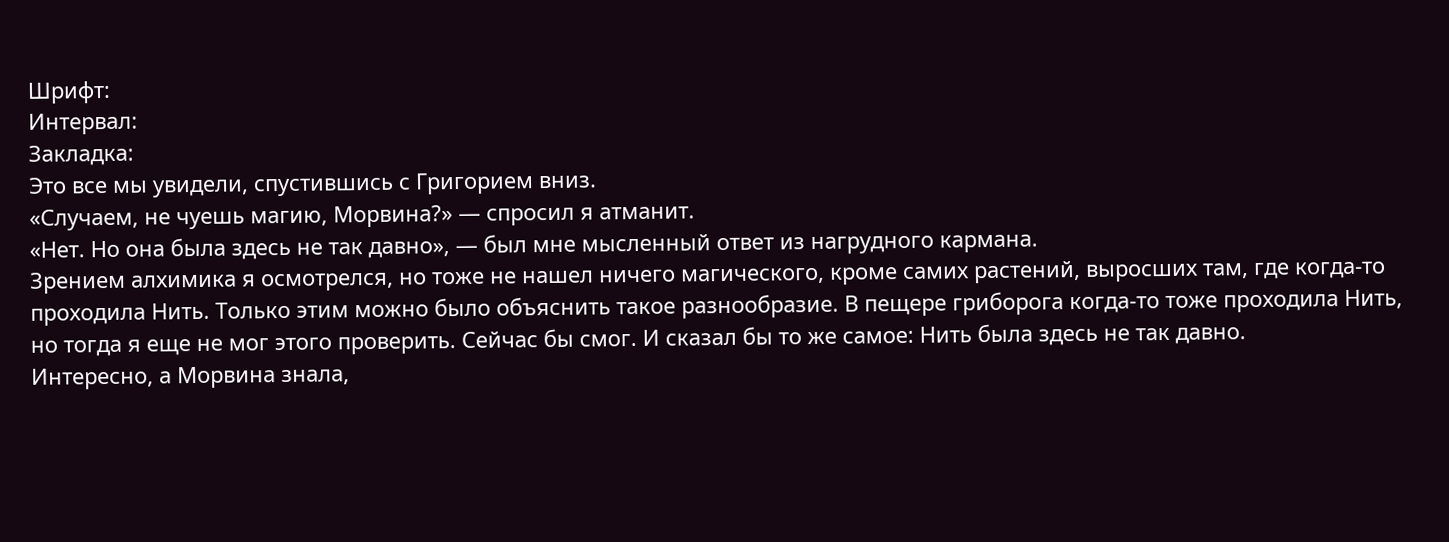Шрифт:
Интервал:
Закладка:
Это все мы увидели, спустившись с Григорием вниз.
«Случаем, не чуешь магию, Морвина?» — спросил я атманит.
«Нет. Но она была здесь не так давно», — был мне мысленный ответ из нагрудного кармана.
Зрением алхимика я осмотрелся, но тоже не нашел ничего магического, кроме самих растений, выросших там, где когда-то проходила Нить. Только этим можно было объяснить такое разнообразие. В пещере гриборога когда-то тоже проходила Нить, но тогда я еще не мог этого проверить. Сейчас бы смог. И сказал бы то же самое: Нить была здесь не так давно.
Интересно, а Морвина знала,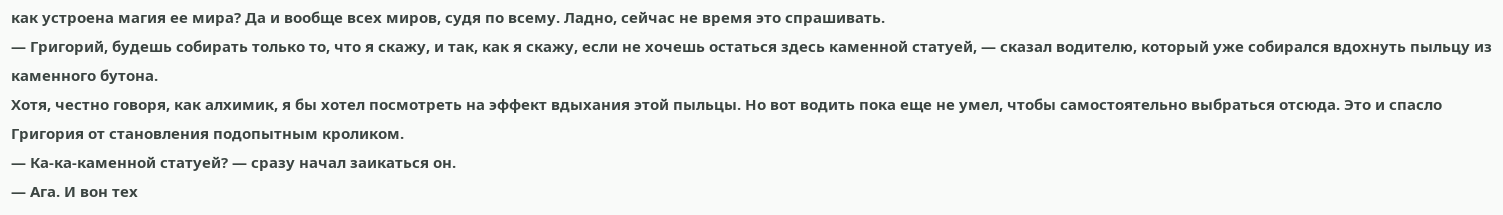как устроена магия ее мира? Да и вообще всех миров, судя по всему. Ладно, сейчас не время это спрашивать.
— Григорий, будешь собирать только то, что я скажу, и так, как я скажу, если не хочешь остаться здесь каменной статуей, — сказал водителю, который уже собирался вдохнуть пыльцу из каменного бутона.
Хотя, честно говоря, как алхимик, я бы хотел посмотреть на эффект вдыхания этой пыльцы. Но вот водить пока еще не умел, чтобы самостоятельно выбраться отсюда. Это и спасло Григория от становления подопытным кроликом.
— Ка-ка-каменной статуей? — сразу начал заикаться он.
— Ага. И вон тех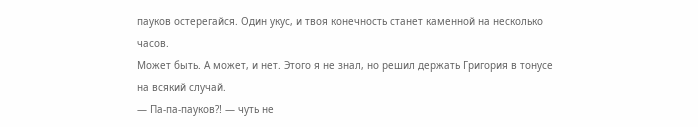пауков остерегайся. Один укус, и твоя конечность станет каменной на несколько часов.
Может быть. А может, и нет. Этого я не знал, но решил держать Григория в тонусе на всякий случай.
— Па-па-пауков⁈ — чуть не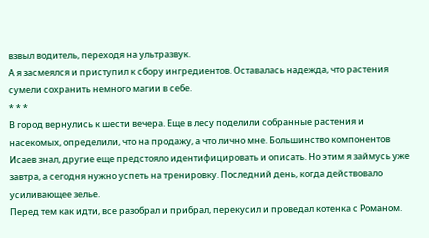взвыл водитель, переходя на ультразвук.
А я засмеялся и приступил к сбору ингредиентов. Оставалась надежда, что растения сумели сохранить немного магии в себе.
* * *
В город вернулись к шести вечера. Еще в лесу поделили собранные растения и насекомых, определили, что на продажу, а что лично мне. Большинство компонентов Исаев знал, другие еще предстояло идентифицировать и описать. Но этим я займусь уже завтра, а сегодня нужно успеть на тренировку. Последний день, когда действовало усиливающее зелье.
Перед тем как идти, все разобрал и прибрал, перекусил и проведал котенка с Романом.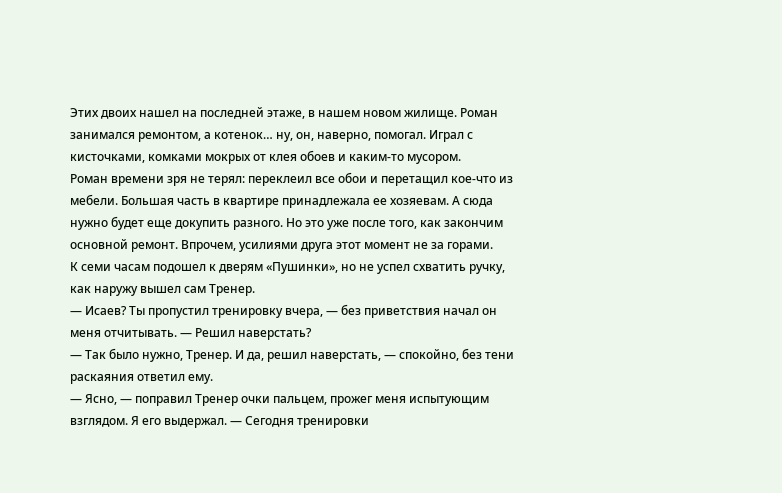Этих двоих нашел на последней этаже, в нашем новом жилище. Роман занимался ремонтом, а котенок… ну, он, наверно, помогал. Играл с кисточками, комками мокрых от клея обоев и каким-то мусором.
Роман времени зря не терял: переклеил все обои и перетащил кое-что из мебели. Большая часть в квартире принадлежала ее хозяевам. А сюда нужно будет еще докупить разного. Но это уже после того, как закончим основной ремонт. Впрочем, усилиями друга этот момент не за горами.
К семи часам подошел к дверям «Пушинки», но не успел схватить ручку, как наружу вышел сам Тренер.
— Исаев? Ты пропустил тренировку вчера, — без приветствия начал он меня отчитывать. — Решил наверстать?
— Так было нужно, Тренер. И да, решил наверстать, — спокойно, без тени раскаяния ответил ему.
— Ясно, — поправил Тренер очки пальцем, прожег меня испытующим взглядом. Я его выдержал. — Сегодня тренировки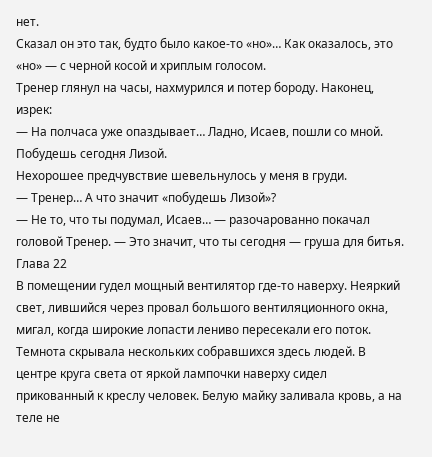нет.
Сказал он это так, будто было какое-то «но»… Как оказалось, это «но» — с черной косой и хриплым голосом.
Тренер глянул на часы, нахмурился и потер бороду. Наконец, изрек:
— На полчаса уже опаздывает… Ладно, Исаев, пошли со мной. Побудешь сегодня Лизой.
Нехорошее предчувствие шевельнулось у меня в груди.
— Тренер… А что значит «побудешь Лизой»?
— Не то, что ты подумал, Исаев… — разочарованно покачал головой Тренер. — Это значит, что ты сегодня — груша для битья.
Глава 22
В помещении гудел мощный вентилятор где-то наверху. Неяркий свет, лившийся через провал большого вентиляционного окна, мигал, когда широкие лопасти лениво пересекали его поток.
Темнота скрывала нескольких собравшихся здесь людей. В центре круга света от яркой лампочки наверху сидел прикованный к креслу человек. Белую майку заливала кровь, а на теле не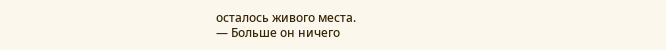осталось живого места.
— Больше он ничего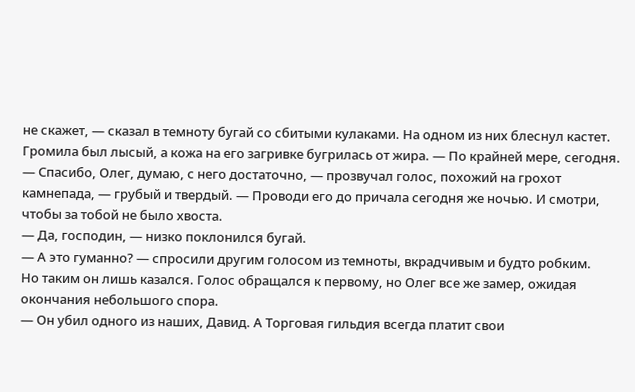не скажет, — сказал в темноту бугай со сбитыми кулаками. На одном из них блеснул кастет. Громила был лысый, а кожа на его загривке бугрилась от жира. — По крайней мере, сегодня.
— Спасибо, Олег, думаю, с него достаточно, — прозвучал голос, похожий на грохот камнепада, — грубый и твердый. — Проводи его до причала сегодня же ночью. И смотри, чтобы за тобой не было хвоста.
— Да, господин, — низко поклонился бугай.
— А это гуманно? — спросили другим голосом из темноты, вкрадчивым и будто робким.
Но таким он лишь казался. Голос обращался к первому, но Олег все же замер, ожидая окончания небольшого спора.
— Он убил одного из наших, Давид. А Торговая гильдия всегда платит свои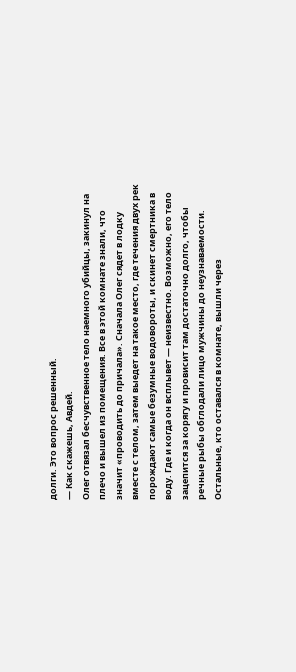долги. Это вопрос решенный.
— Как скажешь, Авдей.
Олег отвязал бесчувственное тело наемного убийцы, закинул на плечо и вышел из помещения. Все в этой комнате знали, что значит «проводить до причала». Сначала Олег сядет в лодку вместе с телом, затем выедет на такое место, где течения двух рек порождают самые безумные водовороты, и скинет смертника в воду. Где и когда он всплывет — неизвестно. Возможно, его тело зацепится за корягу и провисит там достаточно долго, чтобы речные рыбы обглодали лицо мужчины до неузнаваемости.
Остальные, кто оставался в комнате, вышли через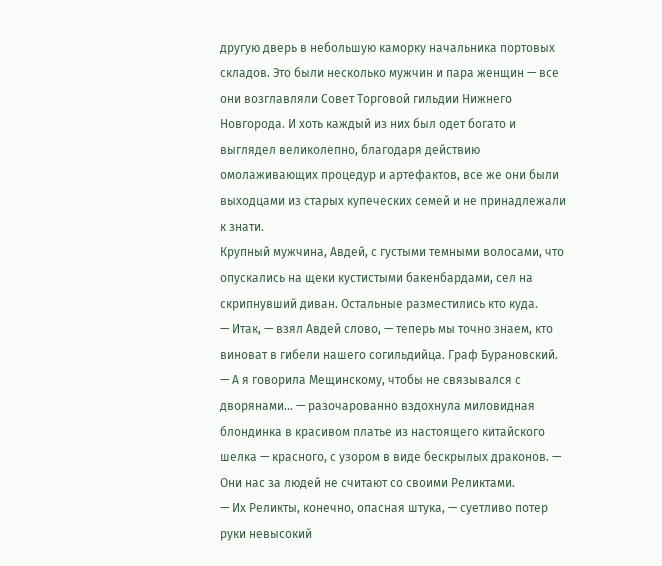другую дверь в небольшую каморку начальника портовых складов. Это были несколько мужчин и пара женщин — все они возглавляли Совет Торговой гильдии Нижнего Новгорода. И хоть каждый из них был одет богато и выглядел великолепно, благодаря действию омолаживающих процедур и артефактов, все же они были выходцами из старых купеческих семей и не принадлежали к знати.
Крупный мужчина, Авдей, с густыми темными волосами, что опускались на щеки кустистыми бакенбардами, сел на скрипнувший диван. Остальные разместились кто куда.
— Итак, — взял Авдей слово, — теперь мы точно знаем, кто виноват в гибели нашего согильдийца. Граф Бурановский.
— А я говорила Мещинскому, чтобы не связывался с дворянами… — разочарованно вздохнула миловидная блондинка в красивом платье из настоящего китайского шелка — красного, с узором в виде бескрылых драконов. — Они нас за людей не считают со своими Реликтами.
— Их Реликты, конечно, опасная штука, — суетливо потер руки невысокий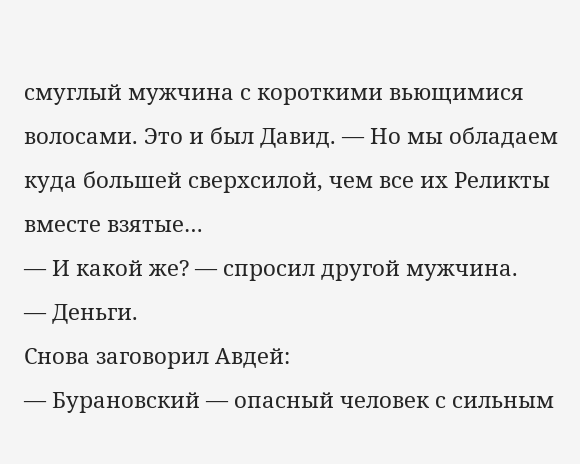смуглый мужчина с короткими вьющимися волосами. Это и был Давид. — Но мы обладаем куда большей сверхсилой, чем все их Реликты вместе взятые…
— И какой же? — спросил другой мужчина.
— Деньги.
Снова заговорил Авдей:
— Бурановский — опасный человек с сильным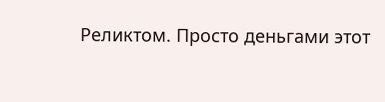Реликтом. Просто деньгами этот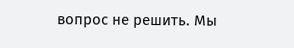вопрос не решить. Мы